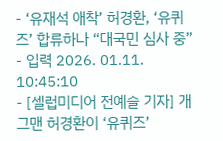- ‘유재석 애착’ 허경환, ‘유퀴즈’ 합류하나 “대국민 심사 중”
- 입력 2026. 01.11. 10:45:10
- [셀럽미디어 전예슬 기자] 개그맨 허경환이 ‘유퀴즈’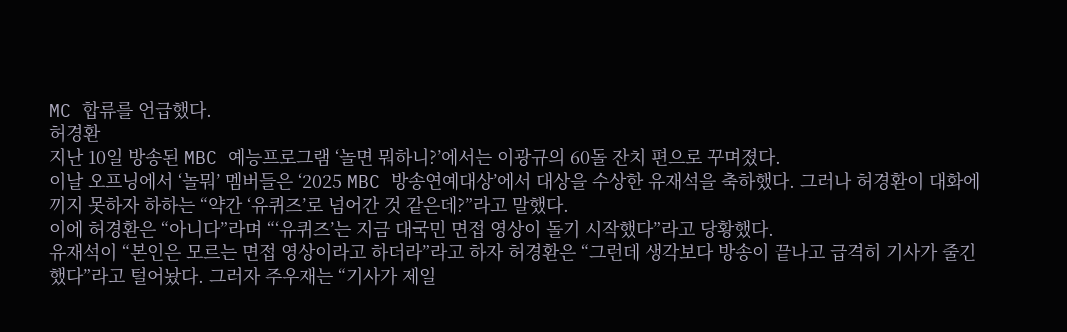MC 합류를 언급했다.
허경환
지난 10일 방송된 MBC 예능프로그램 ‘놀면 뭐하니?’에서는 이광규의 60돌 잔치 편으로 꾸며졌다.
이날 오프닝에서 ‘놀뭐’ 멤버들은 ‘2025 MBC 방송연예대상’에서 대상을 수상한 유재석을 축하했다. 그러나 허경환이 대화에 끼지 못하자 하하는 “약간 ‘유퀴즈’로 넘어간 것 같은데?”라고 말했다.
이에 허경환은 “아니다”라며 “‘유퀴즈’는 지금 대국민 면접 영상이 돌기 시작했다”라고 당황했다.
유재석이 “본인은 모르는 면접 영상이라고 하더라”라고 하자 허경환은 “그런데 생각보다 방송이 끝나고 급격히 기사가 줄긴 했다”라고 털어놨다. 그러자 주우재는 “기사가 제일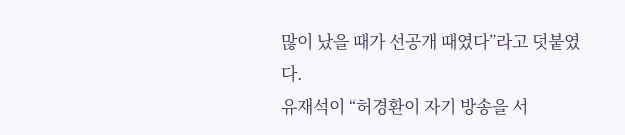많이 났을 때가 선공개 때였다”라고 덧붙였다.
유재석이 “허경환이 자기 방송을 서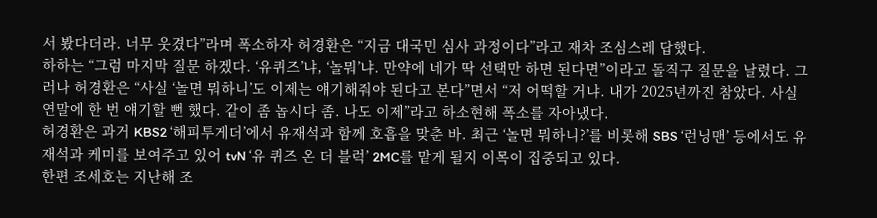서 봤다더라. 너무 웃겼다”라며 폭소하자 허경환은 “지금 대국민 심사 과정이다”라고 재차 조심스레 답했다.
하하는 “그럼 마지막 질문 하겠다. ‘유퀴즈’냐, ‘놀뭐’냐. 만약에 네가 딱 선택만 하면 된다면”이라고 돌직구 질문을 날렸다. 그러나 허경환은 “사실 ‘놀면 뭐하니’도 이제는 얘기해줘야 된다고 본다”면서 “저 어떡할 거냐. 내가 2025년까진 참았다. 사실 연말에 한 번 얘기할 뻔 했다. 같이 좀 놉시다 좀. 나도 이제”라고 하소현해 폭소를 자아냈다.
허경환은 과거 KBS2 ‘해피투게더’에서 유재석과 함께 호흡을 맞춘 바. 최근 ‘놀면 뭐하니?’를 비롯해 SBS ‘런닝맨’ 등에서도 유재석과 케미를 보여주고 있어 tvN ‘유 퀴즈 온 더 블럭’ 2MC를 맡게 될지 이목이 집중되고 있다.
한편 조세호는 지난해 조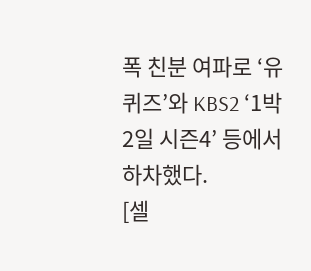폭 친분 여파로 ‘유퀴즈’와 KBS2 ‘1박 2일 시즌4’ 등에서 하차했다.
[셀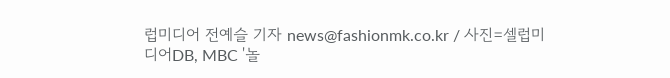럽미디어 전예슬 기자 news@fashionmk.co.kr / 사진=셀럽미디어DB, MBC '놀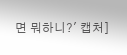면 뭐하니?' 캡처]